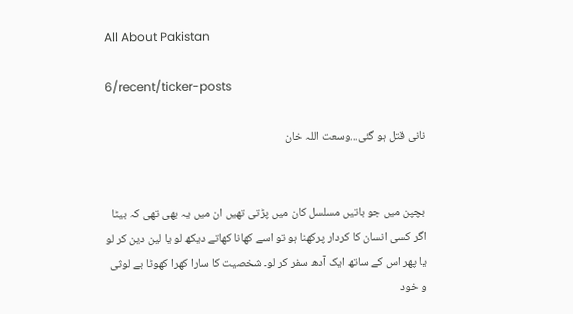All About Pakistan

6/recent/ticker-posts

نانی قتل ہو گئی...وسعت اللہ خان


بچپن میں جو باتیں مسلسل کان میں پڑتی تھیں ان میں یہ بھی تھی کہ بیٹا اگر کسی انسان کا کردار پرکھنا ہو تو اسے کھانا کھاتے دیکھ لو یا لین دین کر لو یا پھر اس کے ساتھ ایک آدھ سفر کر لو۔ شخصیت کا سارا کھرا کھوٹا بے لوثی و خود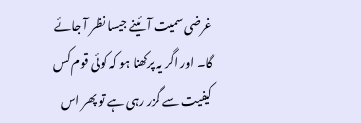غرضی سمیت آئینے جیسا نظر آ جائے گا۔ اور اگر یہ پرکھنا ہو کہ کوئی قوم کس کیفیت سے گزر رہی ہے تو پھر اس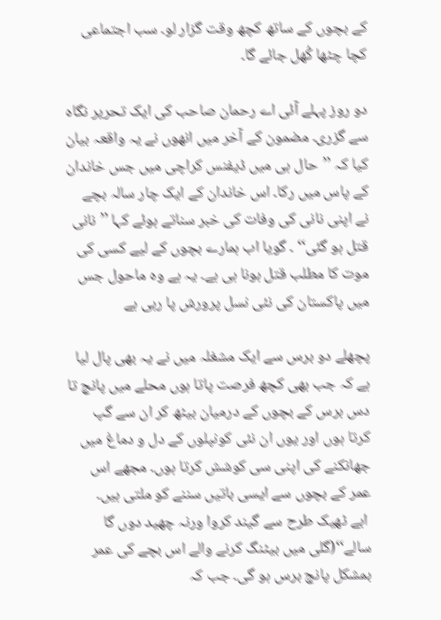کے بچوں کے ساتھ کچھ وقت گزار لو۔ سب اجتماعی کچا چٹھا کُھل جائے گا۔

دو روز پہلے آئی اے رحمان صاحب کی ایک تحریر نگاہ سے گزری۔ مضمون کے آخر میں انھوں نے یہ واقعہ بیان کیا کہ ’’حال ہی میں ڈیفنس کراچی میں جس خاندان کے پاس میں رکا۔ اس خاندان کے ایک چار سالہ بچے نے اپنی نانی کی وفات کی خبر سناتے ہوئے کہا ’’نانی قتل ہو گئی‘‘ ۔ گویا اب ہمارے بچوں کے لیے کسی کی موت کا مطلب قتل ہونا ہی ہے۔ یہ ہے وہ ماحول جس میں پاکستان کی نئی نسل پرورش پا رہی ہے

پچھلے دو برس سے ایک مشغلہ میں نے یہ بھی پال لیا ہے کہ جب بھی کچھ فرصت پاتا ہوں محلے میں پانچ تا دس برس کے بچوں کے درمیان بیٹھ کر ان سے گپ کرتا ہوں اور یوں ان نئی کونپلوں کے دل و دماغ میں جھانکنے کی اپنی سی کوشش کرتا ہوں۔ مجھے اس عمر کے بچوں سے ایسی باتیں سننے کو ملتی ہیں۔
 ابے ٹھیک طرح سے گیند کروا ورنہ چھید دوں گا سالے‘‘(گلی میں بیٹنگ کرنے والے اس بچے کی عمر بمشکل پانچ برس ہو گی۔ جب کہ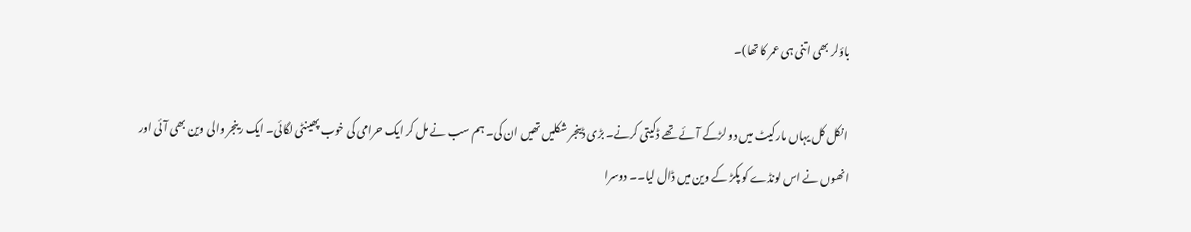باؤلر بھی اتنی ہی عمر کا تھا)۔

 انکل کل یہاں مارکیٹ میں دو لڑکے آئے تھے ڈکیتی کرنے۔ بڑی ڈینجر شکلیں تھیں ان کی۔ ہم سب نے مل کر ایک حرامی کی خوب پھینٹی لگائی۔ ایک رینجر والی وین بھی آئی اور انھوں نے اس لونڈے کو پکڑ کے وین میں ڈال لیا۔۔ دوسرا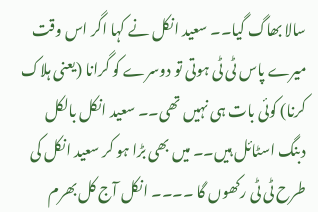سالا بھاگ گیا۔۔ سعید انکل نے کہا اگر اس وقت میرے پاس ٹی ٹی ہوتی تو دوسرے کو گرانا (یعنی ہلاک کرنا) کوئی بات ہی نہیں تھی۔۔ سعید انکل بالکل دبنگ اسٹائل ہیں۔۔ میں بھی بڑا ہو کر سعید انکل کی طرح ٹی ٹی رکھوں گا ۔۔۔۔ انکل آج کل بھرم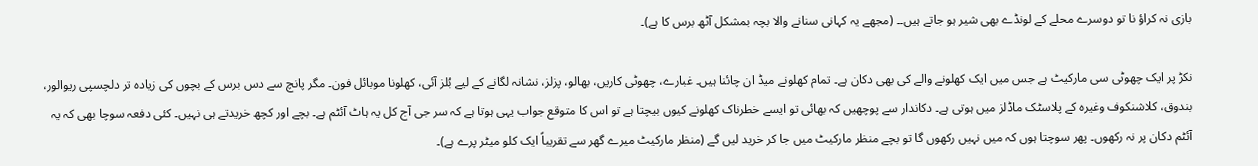بازی نہ کراؤ نا تو دوسرے محلے کے لونڈے بھی شیر ہو جاتے ہیں۔۔ (مجھے یہ کہانی سنانے والا بچہ بمشکل آٹھ برس کا ہے)۔

نکڑ پر ایک چھوٹی سی مارکیٹ ہے جس میں ایک کھلونے والے کی بھی دکان ہے۔ تمام کھلونے میڈ ان چائنا ہیں۔ غبارے، چھوٹی کاریں، بھالو، پزلز، نشانہ لگانے کے لیے بُلز آئی، کھلونا موبائل فون۔ مگر پانچ سے دس برس کے بچوں کی زیادہ تر دلچسپی ریوالور، بندوق، کلاشنکوف وغیرہ کے پلاسٹک ماڈلز میں ہوتی ہے۔ دکاندار سے پوچھیں کہ بھائی تو ایسے خطرناک کھلونے کیوں بیچتا ہے تو اس کا متوقع جواب یہی ہوتا ہے کہ سر جی آج کل یہ ہاٹ آئٹم ہے۔ بچے اور کچھ خریدتے ہی نہیں۔ کئی دفعہ سوچا بھی کہ یہ آئٹم دکان پر نہ رکھوں۔ پھر سوچتا ہوں کہ میں نہیں رکھوں گا تو بچے منظر مارکیٹ میں جا کر خرید لیں گے (منظر مارکیٹ میرے گھر سے تقریباً ایک کلو میٹر پرے ہے)۔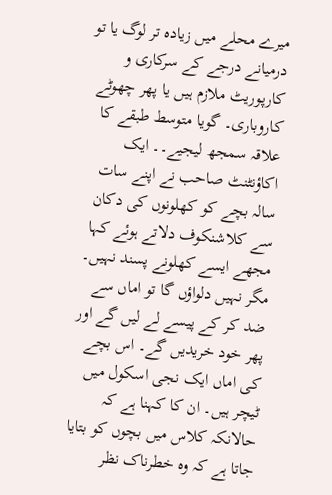میرے محلے میں زیادہ تر لوگ یا تو درمیانے درجے کے سرکاری و کارپوریٹ ملازم ہیں یا پھر چھوٹے کاروباری۔ گویا متوسط طبقے کا علاقہ سمجھ لیجیے۔۔ ایک اکاؤنٹنٹ صاحب نے اپنے سات سالہ بچے کو کھلونوں کی دکان سے کلاشنکوف دلاتے ہوئے کہا مجھے ایسے کھلونے پسند نہیں۔ مگر نہیں دلواؤں گا تو اماں سے ضد کر کے پیسے لے لیں گے اور پھر خود خریدیں گے۔ اس بچے کی اماں ایک نجی اسکول میں ٹیچر ہیں۔ ان کا کہنا ہے کہ حالانکہ کلاس میں بچوں کو بتایا جاتا ہے کہ وہ خطرناک نظر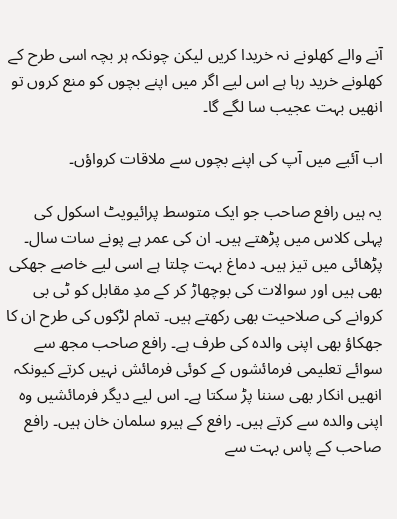آنے والے کھلونے نہ خریدا کریں لیکن چونکہ ہر بچہ اسی طرح کے کھلونے خرید رہا ہے اس لیے اگر میں اپنے بچوں کو منع کروں تو انھیں بہت عجیب سا لگے گا۔

اب آئیے میں آپ کی اپنے بچوں سے ملاقات کرواؤں۔

یہ ہیں رافع صاحب جو ایک متوسط پرائیویٹ اسکول کی پہلی کلاس میں پڑھتے ہیں۔ ان کی عمر ہے پونے سات سال۔ پڑھائی میں تیز ہیں۔ دماغ بہت چلتا ہے اسی لیے خاصے جھکی بھی ہیں اور سوالات کی بوچھاڑ کر کے مدِ مقابل کو ٹی بی کروانے کی صلاحیت بھی رکھتے ہیں۔ تمام لڑکوں کی طرح ان کا جھکاؤ بھی اپنی والدہ کی طرف ہے۔ رافع صاحب مجھ سے سوائے تعلیمی فرمائشوں کے کوئی فرمائش نہیں کرتے کیونکہ انھیں انکار بھی سننا پڑ سکتا ہے۔ اس لیے دیگر فرمائشیں وہ اپنی والدہ سے کرتے ہیں۔ رافع کے ہیرو سلمان خان ہیں۔ رافع صاحب کے پاس بہت سے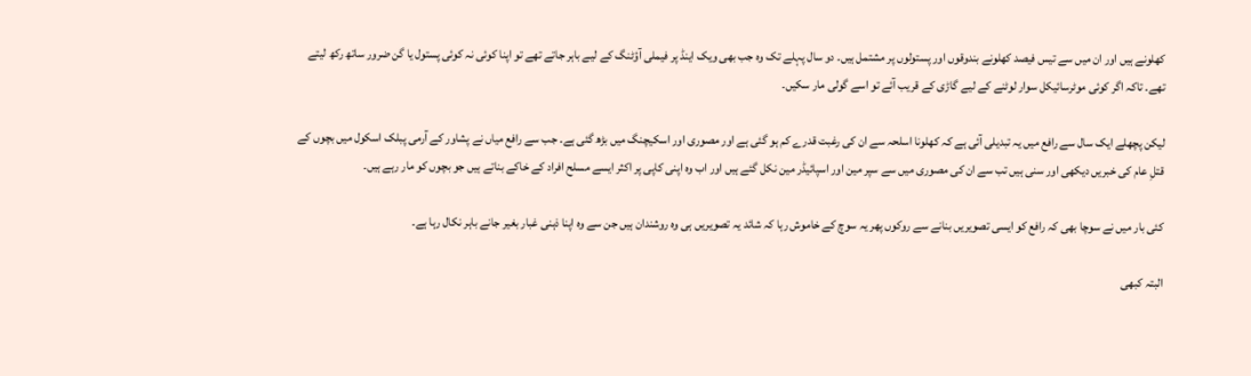کھلونے ہیں اور ان میں سے تیس فیصد کھلونے بندوقوں اور پستولوں پر مشتمل ہیں۔ دو سال پہلے تک وہ جب بھی ویک اینڈ پر فیملی آؤٹنگ کے لیے باہر جاتے تھے تو اپنا کوئی نہ کوئی پستول یا گن ضرور ساتھ رکھ لیتے تھے۔ تاکہ اگر کوئی موٹرسائیکل سوار لوٹنے کے لیے گاڑی کے قریب آئے تو اسے گولی مار سکیں۔

لیکن پچھلے ایک سال سے رافع میں یہ تبدیلی آئی ہے کہ کھلونا اسلحہ سے ان کی رغبت قدرے کم ہو گئی ہے اور مصوری اور اسکیچنگ میں بڑھ گئی ہے۔ جب سے رافع میاں نے پشاور کے آرمی پبلک اسکول میں بچوں کے قتلِ عام کی خبریں دیکھی اور سنی ہیں تب سے ان کی مصوری میں سے سپر مین اور اسپائیڈر مین نکل گئے ہیں اور اب وہ اپنی کاپی پر اکثر ایسے مسلح افراد کے خاکے بناتے ہیں جو بچوں کو مار رہے ہیں۔

کئی بار میں نے سوچا بھی کہ رافع کو ایسی تصویریں بنانے سے روکوں پھر یہ سوچ کے خاموش رہا کہ شائد یہ تصویریں ہی وہ روشندان ہیں جن سے وہ اپنا ذہنی غبار بغیر جانے باہر نکال رہا ہے۔

البتہ کبھی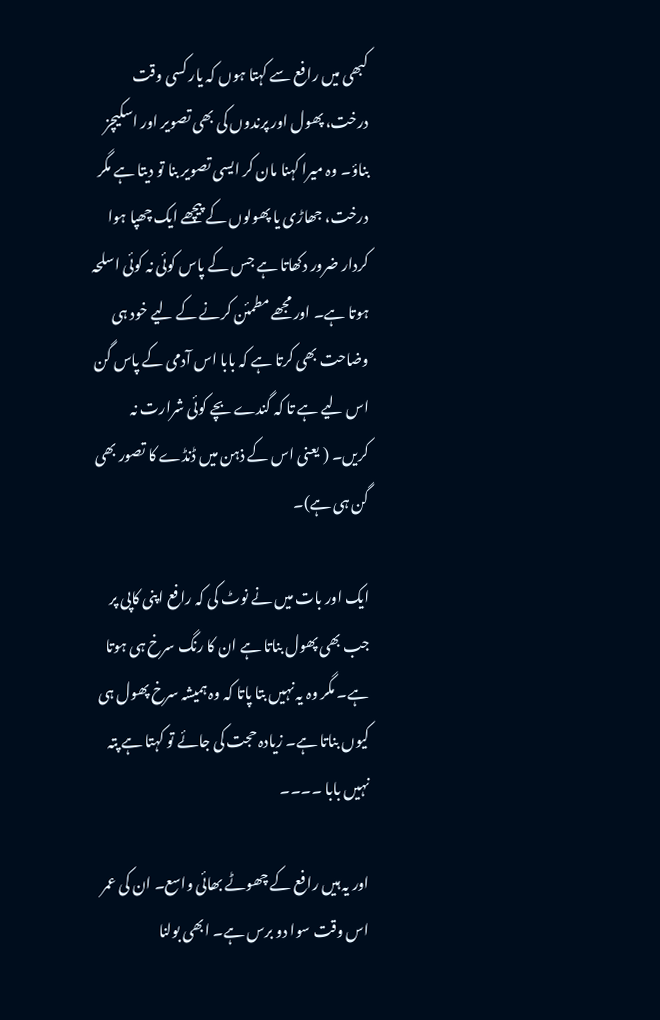کبھی میں رافع سے کہتا ہوں کہ یار کسی وقت درخت، پھول اور پرندوں کی بھی تصویر اور اسکیچز بناؤ۔ وہ میرا کہنا مان کر ایسی تصویر بنا تو دیتا ہے مگر درخت، جھاڑی یا پھولوں کے پیچھے ایک چھپا ہوا کردار ضرور دکھاتا ہے جس کے پاس کوئی نہ کوئی اسلحہ ہوتا ہے۔ اور مجھے مطمئن کرنے کے لیے خود ہی وضاحت بھی کرتا ہے کہ بابا اس آدمی کے پاس گن اس لیے ہے تا کہ گندے بچے کوئی شرارت نہ کریں۔ ( یعنی اس کے ذہن میں ڈنڈے کا تصور بھی گن ہی ہے)۔

ایک اور بات میں نے نوٹ کی کہ رافع اپنی کاپی پر جب بھی پھول بناتا ہے ان کا رنگ سرخ ہی ہوتا ہے۔ مگر وہ یہ نہیں بتا پاتا کہ وہ ہمیشہ سرخ پھول ہی کیوں بناتا ہے۔ زیادہ حجت کی جائے تو کہتا ہے پتہ نہیں بابا ۔۔۔۔

اور یہ ہیں رافع کے چھوٹے بھائی واسع۔ ان کی عمر اس وقت سوا دو برس ہے۔ ابھی بولنا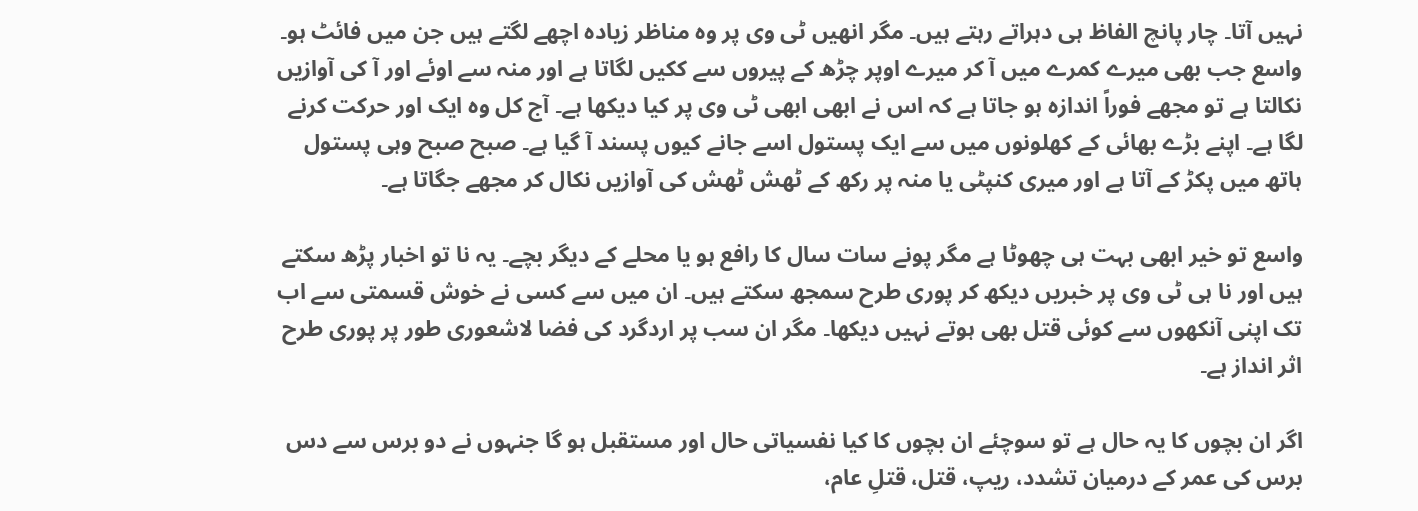نہیں آتا۔ چار پانچ الفاظ ہی دہراتے رہتے ہیں۔ مگر انھیں ٹی وی پر وہ مناظر زیادہ اچھے لگتے ہیں جن میں فائٹ ہو۔ واسع جب بھی میرے کمرے میں آ کر میرے اوپر چڑھ کے پیروں سے ککیں لگاتا ہے اور منہ سے اوئے اور آ کی آوازیں نکالتا ہے تو مجھے فوراً اندازہ ہو جاتا ہے کہ اس نے ابھی ابھی ٹی وی پر کیا دیکھا ہے۔ آج کل وہ ایک اور حرکت کرنے لگا ہے۔ اپنے بڑے بھائی کے کھلونوں میں سے ایک پستول اسے جانے کیوں پسند آ گیا ہے۔ صبح صبح وہی پستول ہاتھ میں پکڑ کے آتا ہے اور میری کنپٹی یا منہ پر رکھ کے ٹھش ٹھش کی آوازیں نکال کر مجھے جگاتا ہے۔

واسع تو خیر ابھی بہت ہی چھوٹا ہے مگر پونے سات سال کا رافع ہو یا محلے کے دیگر بچے۔ یہ نا تو اخبار پڑھ سکتے ہیں اور نا ہی ٹی وی پر خبریں دیکھ کر پوری طرح سمجھ سکتے ہیں۔ ان میں سے کسی نے خوش قسمتی سے اب تک اپنی آنکھوں سے کوئی قتل بھی ہوتے نہیں دیکھا۔ مگر ان سب پر اردگرد کی فضا لاشعوری طور پر پوری طرح اثر انداز ہے۔

اگر ان بچوں کا یہ حال ہے تو سوچئے ان بچوں کا کیا نفسیاتی حال اور مستقبل ہو گا جنہوں نے دو برس سے دس برس کی عمر کے درمیان تشدد، ریپ، قتل، قتلِ عام،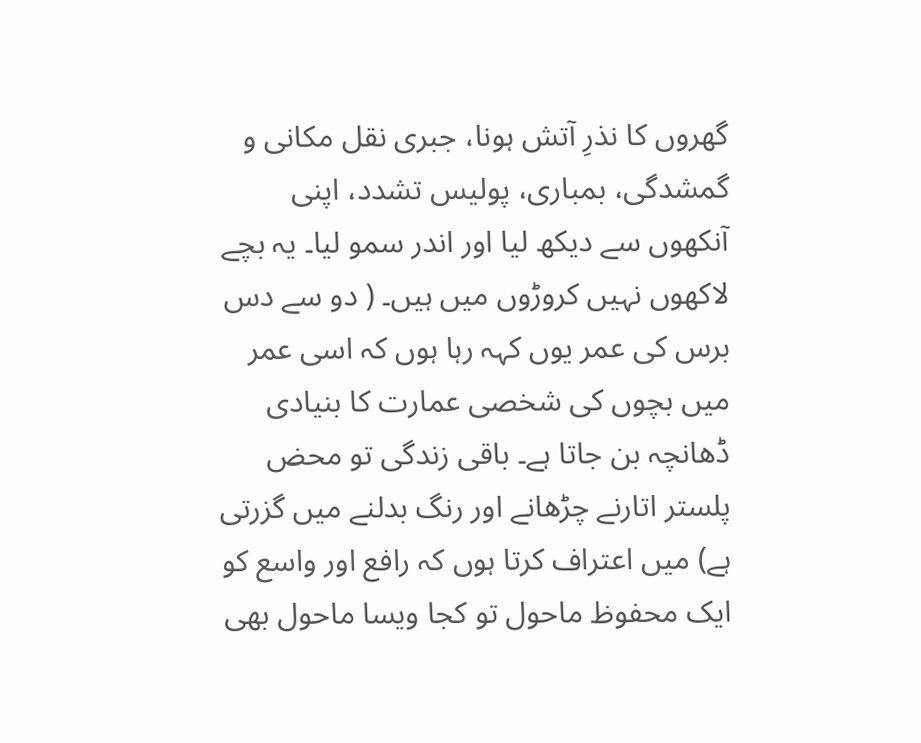گھروں کا نذرِ آتش ہونا، جبری نقل مکانی و گمشدگی، بمباری، پولیس تشدد، اپنی آنکھوں سے دیکھ لیا اور اندر سمو لیا۔ یہ بچے لاکھوں نہیں کروڑوں میں ہیں۔ ( دو سے دس برس کی عمر یوں کہہ رہا ہوں کہ اسی عمر میں بچوں کی شخصی عمارت کا بنیادی ڈھانچہ بن جاتا ہے۔ باقی زندگی تو محض پلستر اتارنے چڑھانے اور رنگ بدلنے میں گزرتی ہے) میں اعتراف کرتا ہوں کہ رافع اور واسع کو ایک محفوظ ماحول تو کجا ویسا ماحول بھی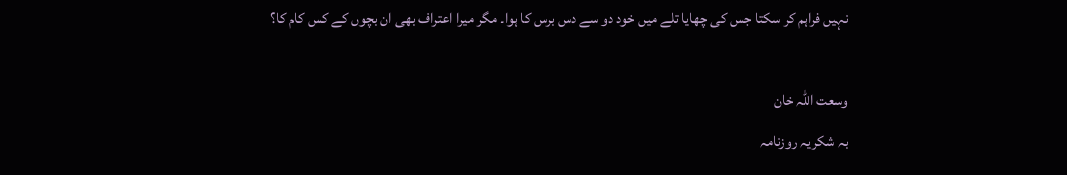نہیں فراہم کر سکتا جس کی چھایا تلے میں خود دو سے دس برس کا ہوا۔ مگر میرا اعتراف بھی ان بچوں کے کس کام کا؟

وسعت اللہ خان
بہ شکریہ روزنامہ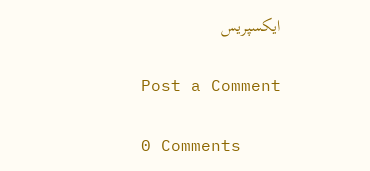ایکسپریس

Post a Comment

0 Comments